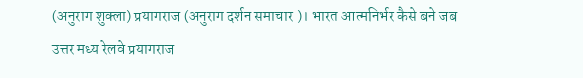(अनुराग शुक्ला) प्रयागराज (अनुराग दर्शन समाचार )। भारत आत्मनिर्भर कैसे बने जब उत्तर मध्य रेलवे प्रयागराज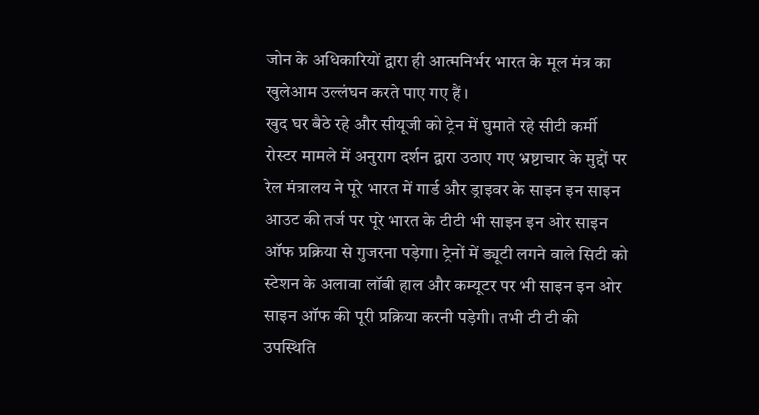जोन के अधिकारियों द्वारा ही आत्मनिर्भर भारत के मूल मंत्र का खुलेआम उल्लंघन करते पाए गए हैं ।
खुद घर बैठे रहे और सीयूजी को ट्रेन में घुमाते रहे सीटी कर्मी
रोस्टर मामले में अनुराग दर्शन द्वारा उठाए गए भ्रष्टाचार के मुद्दों पर रेल मंत्रालय ने पूरे भारत में गार्ड और ड्राइवर के साइन इन साइन आउट की तर्ज पर पूरे भारत के टीटी भी साइन इन ओर साइन ऑफ प्रक्रिया से गुजरना पड़ेगा। ट्रेनों में ड्यूटी लगने वाले सिटी को स्टेशन के अलावा लॉबी हाल और कम्यूटर पर भी साइन इन ओर साइन ऑफ की पूरी प्रक्रिया करनी पड़ेगी। तभी टी टी की उपस्थिति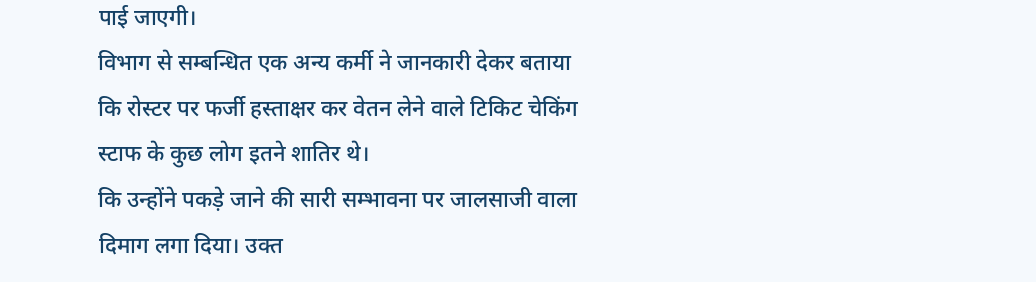पाई जाएगी।
विभाग से सम्बन्धित एक अन्य कर्मी ने जानकारी देकर बताया कि रोस्टर पर फर्जी हस्ताक्षर कर वेतन लेने वाले टिकिट चेकिंग स्टाफ के कुछ लोग इतने शातिर थे।
कि उन्होंने पकड़े जाने की सारी सम्भावना पर जालसाजी वाला दिमाग लगा दिया। उक्त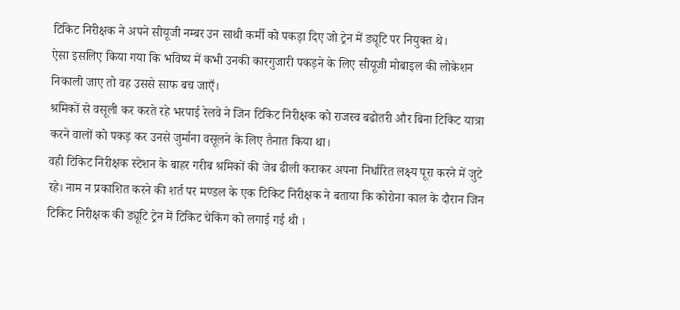टिकिट निरीक्षक ने अपने सीयूजी नम्बर उन साथी कर्मी को पकड़ा दिए जो ट्रेन में ड्यूटि पर नियुक्त थे।
ऐसा इसलिए किया गया कि भविष्य में कभी उनकी कारगुजारी पकड़ने के लिए सीयूजी मोबाइल की लोकेशन निकाली जाए तो वह उससे साफ बच जाएँ।
श्रमिकों से वसूली कर करते रहे भरपाई रेलवे ने जिन टिकिट निरीक्षक को राजस्व बढोतरी और बिना टिकिट यात्रा करने वालों को पकड़ कर उनसे जुर्माना वसूलने के लिए तैनात किया था।
वही टिकिट निरीक्षक स्टेशन के बाहर गरीब श्रमिकों की जेब ढीली कराकर अपना निर्धारित लक्ष्य पूरा करने में जुटे रहे। नाम न प्रकाशित करने की शर्त पर मण्डल के एक टिकिट निरीक्षक ने बताया कि कोरोना काल के दौरान जिन टिकिट निरीक्षक की ड्यूटि ट्रेन में टिकिट चेकिंग को लगाई गई थी ।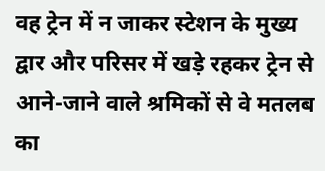वह ट्रेन में न जाकर स्टेशन के मुख्य द्वार और परिसर में खड़े रहकर ट्रेन से आने-जाने वाले श्रमिकों से वे मतलब का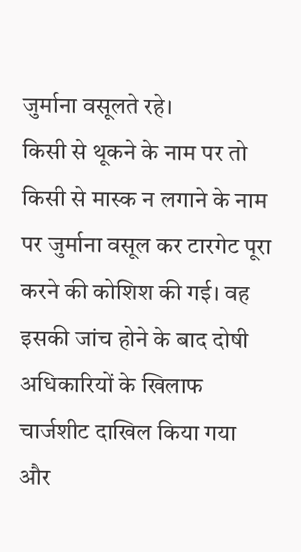जुर्माना वसूलते रहे।
किसी से थूकने के नाम पर तो किसी से मास्क न लगाने के नाम पर जुर्माना वसूल कर टारगेट पूरा करने की कोशिश की गई। वह इसकी जांच होने के बाद दोषी अधिकारियों के खिलाफ चार्जशीट दाखिल किया गया और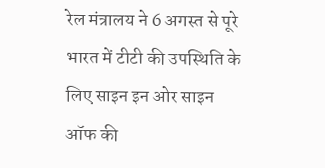रेल मंत्रालय ने 6 अगस्त से पूरे भारत में टीटी की उपस्थिति के लिए साइन इन ओर साइन ऑफ की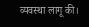व्यवस्था लागू की।